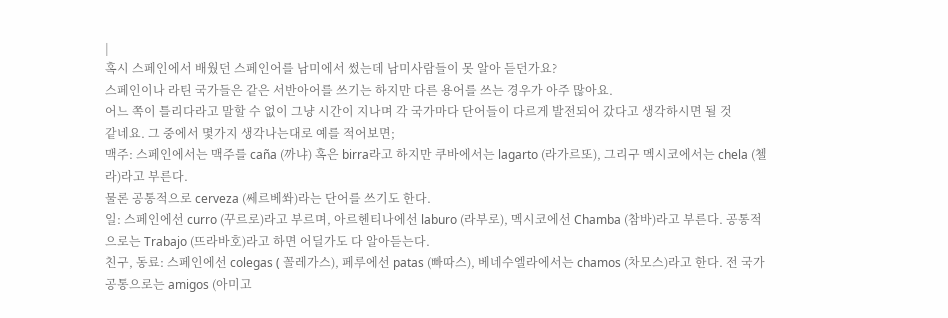|
혹시 스페인에서 배웠던 스페인어를 남미에서 썼는데 남미사람들이 못 알아 듣던가요?
스페인이나 라틴 국가들은 같은 서반아어를 쓰기는 하지만 다른 용어를 쓰는 경우가 아주 많아요.
어느 쪽이 틀리다라고 말할 수 없이 그냥 시간이 지나며 각 국가마다 단어들이 다르게 발전되어 갔다고 생각하시면 될 것
같네요. 그 중에서 몇가지 생각나는대로 예를 적어보면;
맥주: 스페인에서는 맥주를 caña (까냐) 혹은 birra라고 하지만 쿠바에서는 lagarto (라가르또), 그리구 멕시코에서는 chela (첼라)라고 부른다.
물론 공통적으로 cerveza (쎄르베쏴)라는 단어를 쓰기도 한다.
일: 스페인에선 curro (꾸르로)라고 부르며, 아르헨티나에선 laburo (라부로), 멕시코에선 Chamba (참바)라고 부른다. 공통적으로는 Trabajo (뜨라바호)라고 하면 어딜가도 다 알아듣는다.
친구, 동료: 스페인에선 colegas ( 꼴레가스), 페루에선 patas (빠따스), 베네수엘라에서는 chamos (차모스)라고 한다. 전 국가 공통으로는 amigos (아미고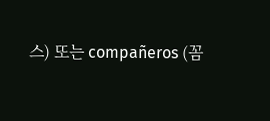스) 또는 compañeros (꼼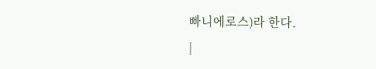빠니에로스)라 한다.
|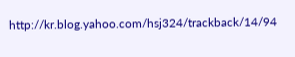http://kr.blog.yahoo.com/hsj324/trackback/14/94